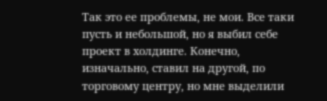Так это ее проблемы, не мои. Все таки пусть и небольшой, но я выбил себе проект в холдинге. Конечно, изначально, ставил на другой, по торговому центру, но мне выделили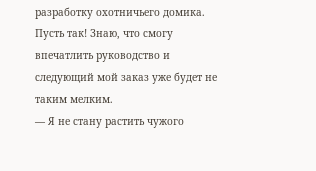разработку охотничьего домика. Пусть так! Знаю, что смогу впечатлить руководство и следующий мой заказ уже будет не таким мелким.
— Я не стану растить чужого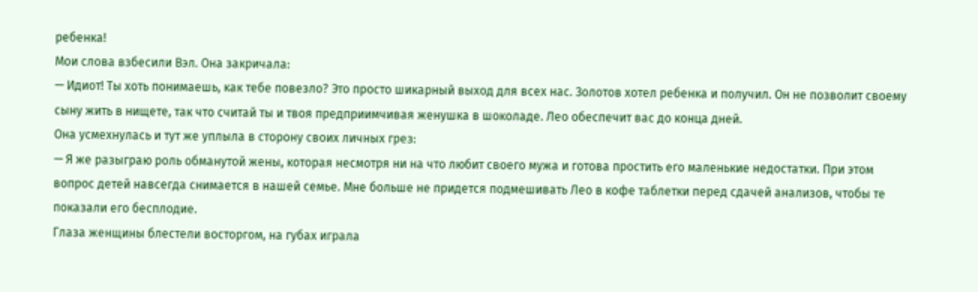ребенка!
Мои слова взбесили Вэл. Она закричала:
— Идиот! Ты хоть понимаешь, как тебе повезло? Это просто шикарный выход для всех нас. Золотов хотел ребенка и получил. Он не позволит своему сыну жить в нищете, так что считай ты и твоя предприимчивая женушка в шоколаде. Лео обеспечит вас до конца дней.
Она усмехнулась и тут же уплыла в сторону своих личных грез:
— Я же разыграю роль обманутой жены, которая несмотря ни на что любит своего мужа и готова простить его маленькие недостатки. При этом вопрос детей навсегда снимается в нашей семье. Мне больше не придется подмешивать Лео в кофе таблетки перед сдачей анализов, чтобы те показали его бесплодие.
Глаза женщины блестели восторгом, на губах играла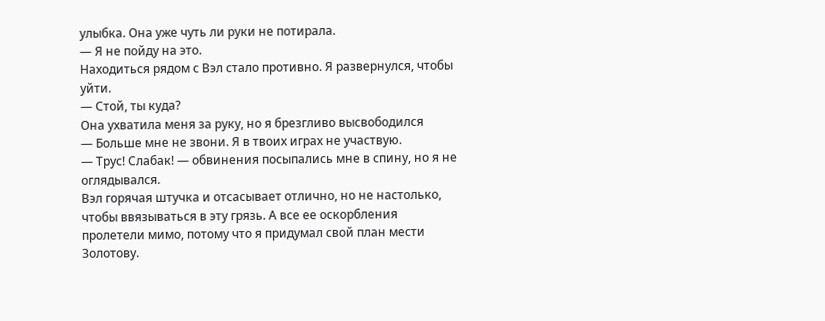улыбка. Она уже чуть ли руки не потирала.
— Я не пойду на это.
Находиться рядом с Вэл стало противно. Я развернулся, чтобы уйти.
— Стой, ты куда?
Она ухватила меня за руку, но я брезгливо высвободился
— Больше мне не звони. Я в твоих играх не участвую.
— Трус! Слабак! — обвинения посыпались мне в спину, но я не оглядывался.
Вэл горячая штучка и отсасывает отлично, но не настолько, чтобы ввязываться в эту грязь. А все ее оскорбления пролетели мимо, потому что я придумал свой план мести Золотову.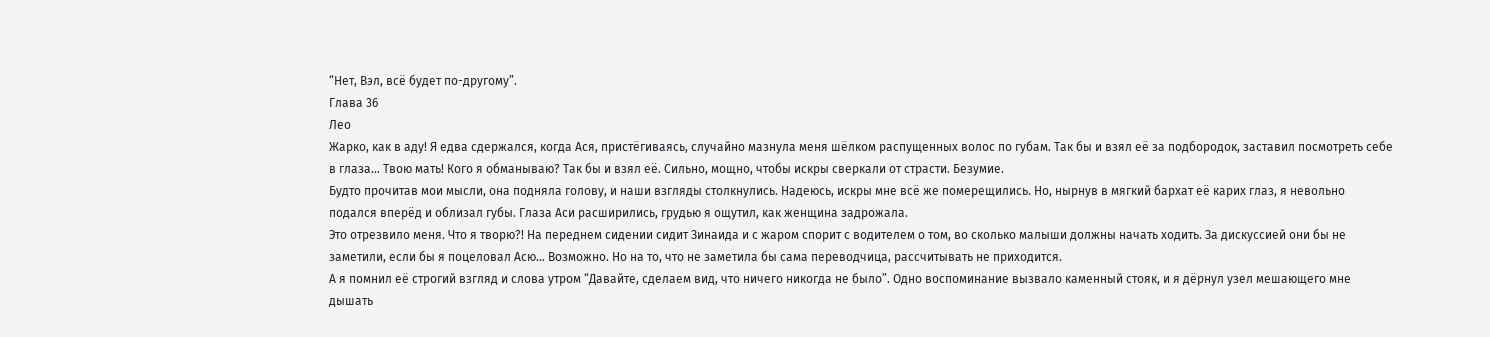“Нет, Вэл, всё будет по-другому”.
Глава 36
Лео
Жарко, как в аду! Я едва сдержался, когда Ася, пристёгиваясь, случайно мазнула меня шёлком распущенных волос по губам. Так бы и взял её за подбородок, заставил посмотреть себе в глаза… Твою мать! Кого я обманываю? Так бы и взял её. Сильно, мощно, чтобы искры сверкали от страсти. Безумие.
Будто прочитав мои мысли, она подняла голову, и наши взгляды столкнулись. Надеюсь, искры мне всё же померещились. Но, нырнув в мягкий бархат её карих глаз, я невольно подался вперёд и облизал губы. Глаза Аси расширились, грудью я ощутил, как женщина задрожала.
Это отрезвило меня. Что я творю?! На переднем сидении сидит Зинаида и с жаром спорит с водителем о том, во сколько малыши должны начать ходить. За дискуссией они бы не заметили, если бы я поцеловал Асю… Возможно. Но на то, что не заметила бы сама переводчица, рассчитывать не приходится.
А я помнил её строгий взгляд и слова утром “Давайте, сделаем вид, что ничего никогда не было”. Одно воспоминание вызвало каменный стояк, и я дёрнул узел мешающего мне дышать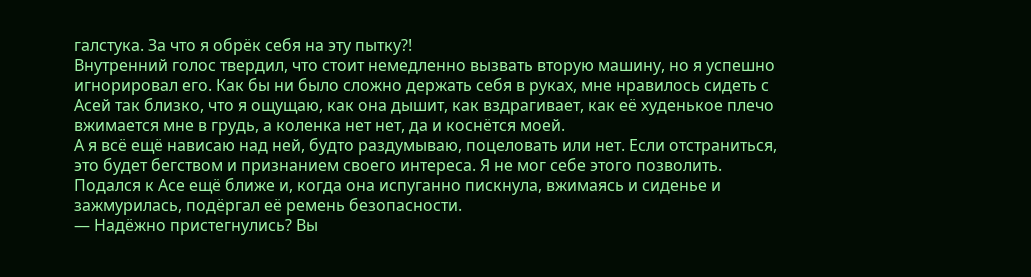галстука. За что я обрёк себя на эту пытку?!
Внутренний голос твердил, что стоит немедленно вызвать вторую машину, но я успешно игнорировал его. Как бы ни было сложно держать себя в руках, мне нравилось сидеть с Асей так близко, что я ощущаю, как она дышит, как вздрагивает, как её худенькое плечо вжимается мне в грудь, а коленка нет нет, да и коснётся моей.
А я всё ещё нависаю над ней, будто раздумываю, поцеловать или нет. Если отстраниться, это будет бегством и признанием своего интереса. Я не мог себе этого позволить.
Подался к Асе ещё ближе и, когда она испуганно пискнула, вжимаясь и сиденье и зажмурилась, подёргал её ремень безопасности.
— Надёжно пристегнулись? Вы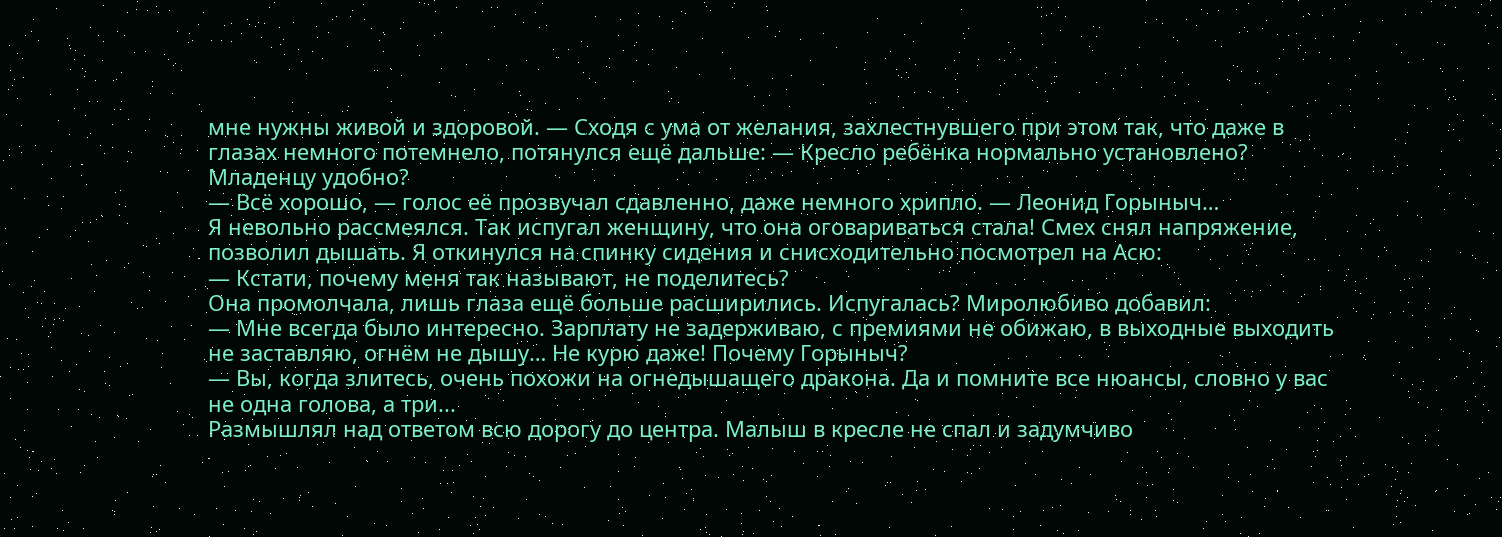мне нужны живой и здоровой. — Сходя с ума от желания, захлестнувшего при этом так, что даже в глазах немного потемнело, потянулся ещё дальше: — Кресло ребёнка нормально установлено? Младенцу удобно?
— Всё хорошо, — голос её прозвучал сдавленно, даже немного хрипло. — Леонид Горыныч…
Я невольно рассмеялся. Так испугал женщину, что она оговариваться стала! Смех снял напряжение, позволил дышать. Я откинулся на спинку сидения и снисходительно посмотрел на Асю:
— Кстати, почему меня так называют, не поделитесь?
Она промолчала, лишь глаза ещё больше расширились. Испугалась? Миролюбиво добавил:
— Мне всегда было интересно. Зарплату не задерживаю, с премиями не обижаю, в выходные выходить не заставляю, огнём не дышу… Не курю даже! Почему Горыныч?
— Вы, когда злитесь, очень похожи на огнедышащего дракона. Да и помните все нюансы, словно у вас не одна голова, а три...
Размышлял над ответом всю дорогу до центра. Малыш в кресле не спал и задумчиво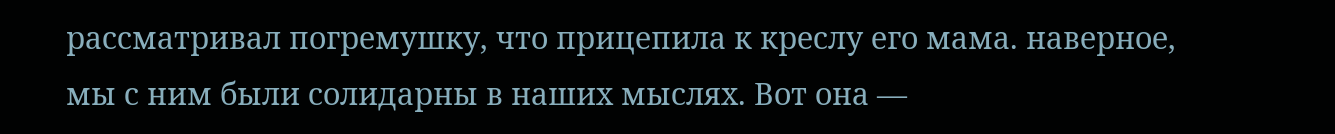рассматривал погремушку, что прицепила к креслу его мама. наверное, мы с ним были солидарны в наших мыслях. Вот она —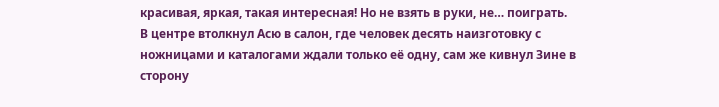красивая, яркая, такая интересная! Но не взять в руки, не… поиграть.
В центре втолкнул Асю в салон, где человек десять наизготовку с ножницами и каталогами ждали только её одну, сам же кивнул Зине в сторону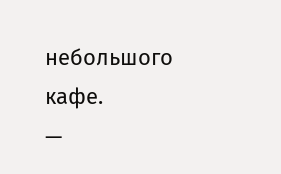небольшого кафе.
—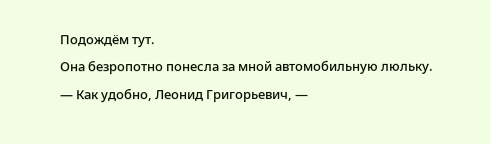Подождём тут.
Она безропотно понесла за мной автомобильную люльку.
— Как удобно, Леонид Григорьевич, —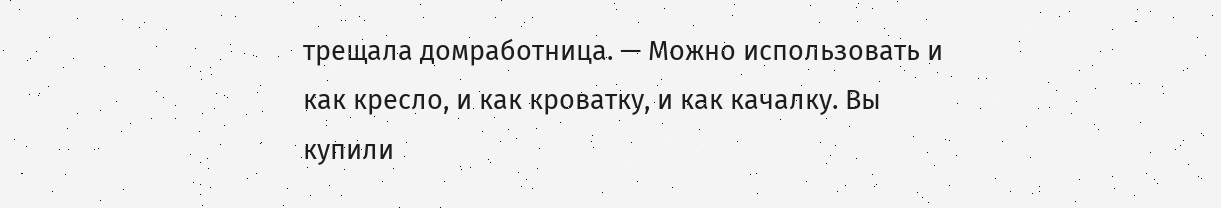трещала домработница. — Можно использовать и как кресло, и как кроватку, и как качалку. Вы купили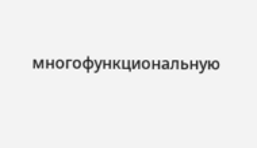многофункциональную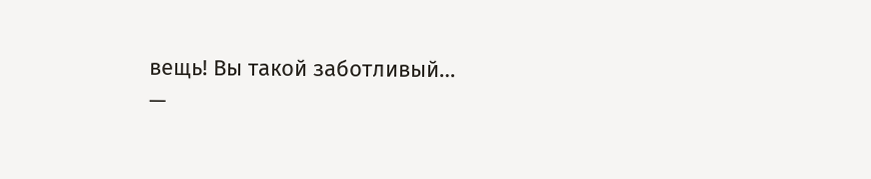вещь! Вы такой заботливый…
—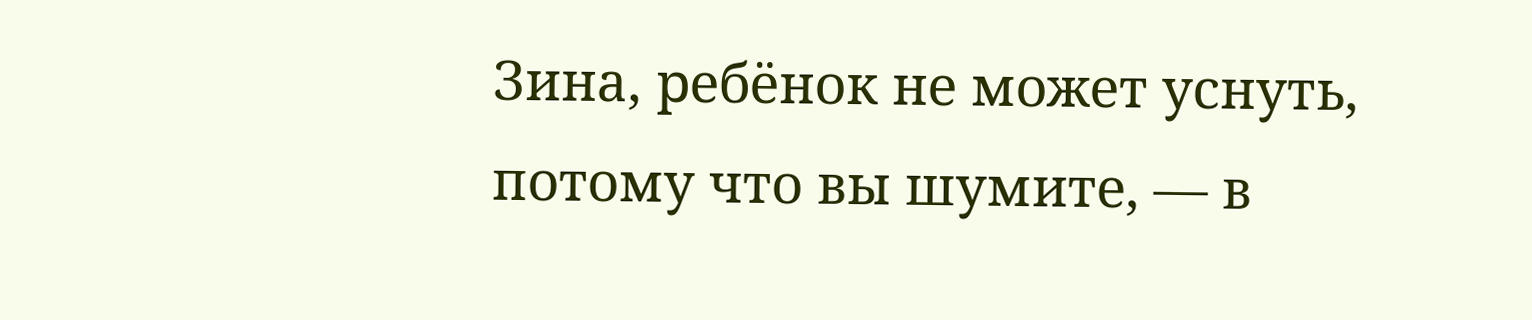Зина, ребёнок не может уснуть, потому что вы шумите, — в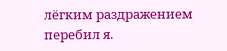лёгким раздражением перебил я.